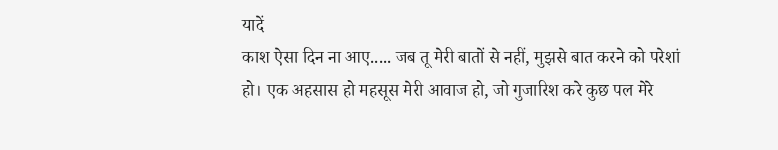यादें
काश ऐसा दिन ना आए..... जब तू मेरी बातों से नहीं, मुझसे बात करने को परेशां हो। एक अहसास हो महसूस मेरी आवाज हो, जो गुजारिश करे कुछ पल मेरे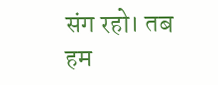संग रहो। तब हम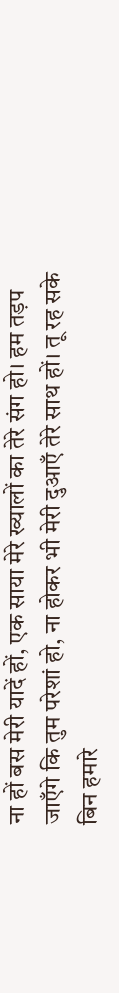ना हों बस मेरी यादें हों, एक साया मेरे ख्यालों का तेरे संग हो। हम तड़प जाएँगे कि तुम परेशां हो, ना होकर भी मेरी दुआएँ तेरे साथ हों। तू रह सके बिन हमारे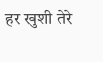हर खुशी तेरे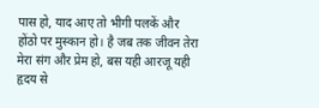पास हो, याद आए तो भीगी पलकें और होंठो पर मुस्कान हो। है जब तक जीवन तेरा मेरा संग और प्रेम हो, बस यही आरजू यही हृदय से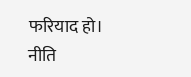फरियाद हो। नीति